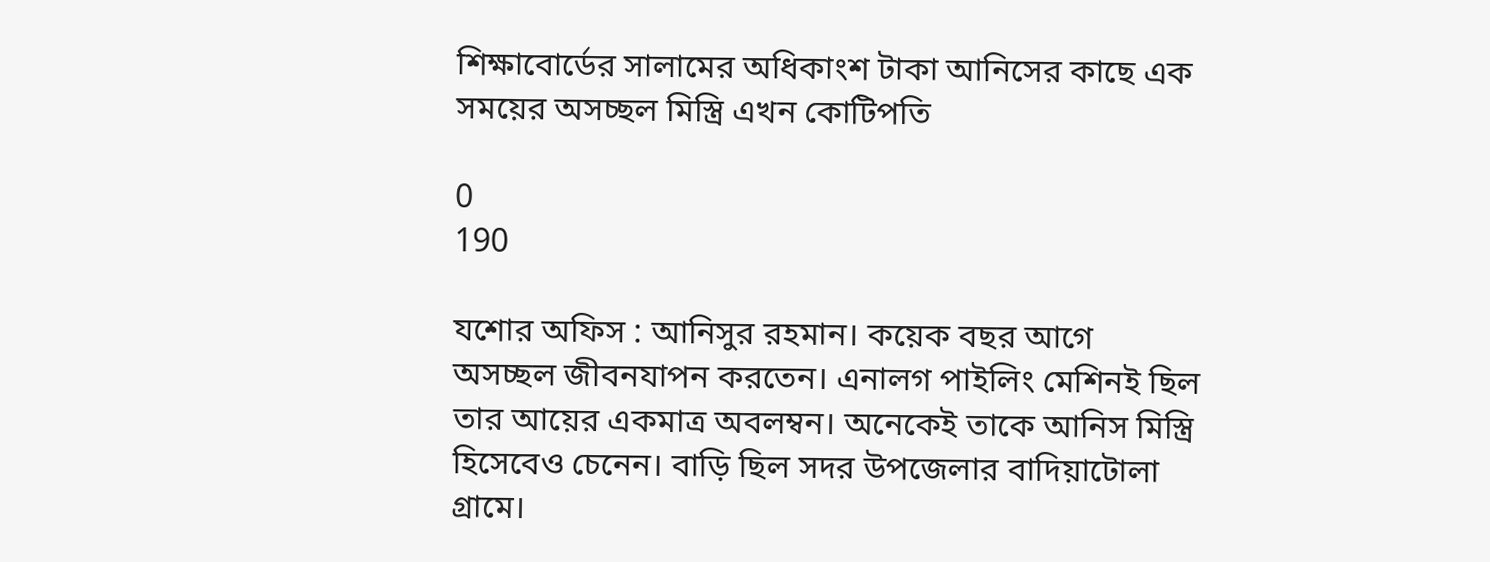শিক্ষাবোর্ডের সালামের অধিকাংশ টাকা আনিসের কাছে এক সময়ের অসচ্ছল মিস্ত্রি এখন কোটিপতি

0
190

যশোর অফিস : আনিসুর রহমান। কয়েক বছর আগে অসচ্ছল জীবনযাপন করতেন। এনালগ পাইলিং মেশিনই ছিল তার আয়ের একমাত্র অবলম্বন। অনেকেই তাকে আনিস মিস্ত্রি হিসেবেও চেনেন। বাড়ি ছিল সদর উপজেলার বাদিয়াটোলা গ্রামে।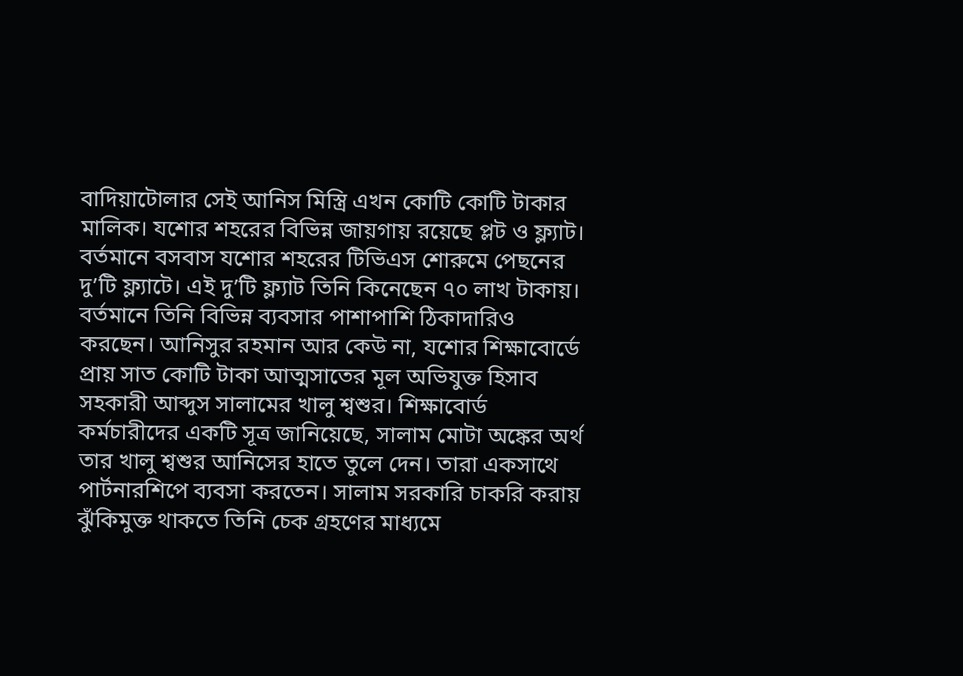বাদিয়াটোলার সেই আনিস মিস্ত্রি এখন কোটি কোটি টাকার মালিক। যশোর শহরের বিভিন্ন জায়গায় রয়েছে প্লট ও ফ্ল্যাট। বর্তমানে বসবাস যশোর শহরের টিভিএস শোরুমে পেছনের দু’টি ফ্ল্যাটে। এই দু’টি ফ্ল্যাট তিনি কিনেছেন ৭০ লাখ টাকায়। বর্তমানে তিনি বিভিন্ন ব্যবসার পাশাপাশি ঠিকাদারিও করছেন। আনিসুর রহমান আর কেউ না, যশোর শিক্ষাবোর্ডে প্রায় সাত কোটি টাকা আত্মসাতের মূল অভিযুক্ত হিসাব সহকারী আব্দুস সালামের খালু শ্বশুর। শিক্ষাবোর্ড কর্মচারীদের একটি সূত্র জানিয়েছে, সালাম মোটা অঙ্কের অর্থ তার খালু শ্বশুর আনিসের হাতে তুলে দেন। তারা একসাথে পার্টনারশিপে ব্যবসা করতেন। সালাম সরকারি চাকরি করায় ঝুঁকিমুক্ত থাকতে তিনি চেক গ্রহণের মাধ্যমে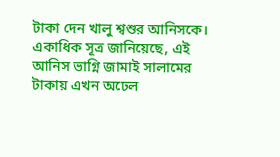টাকা দেন খালু শ্বশুর আনিসকে।
একাধিক সূত্র জানিয়েছে, এই আনিস ভাগ্নি জামাই সালামের টাকায় এখন অঢেল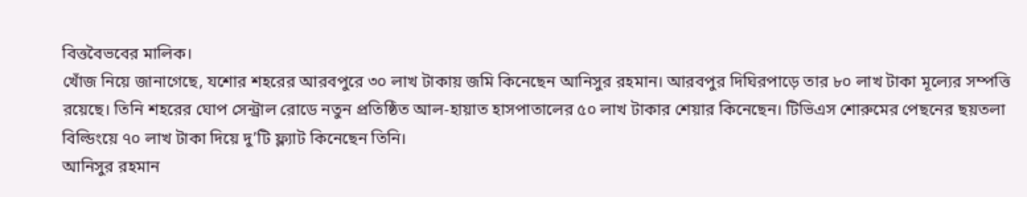বিত্তবৈভবের মালিক।
খোঁজ নিয়ে জানাগেছে, যশোর শহরের আরবপুরে ৩০ লাখ টাকায় জমি কিনেছেন আনিসুর রহমান। আরবপুর দিঘিরপাড়ে তার ৮০ লাখ টাকা মূল্যের সম্পত্তি রয়েছে। তিনি শহরের ঘোপ সেন্ট্রাল রোডে নতুন প্রতিষ্ঠিত আল-হায়াত হাসপাতালের ৫০ লাখ টাকার শেয়ার কিনেছেন। টিভিএস শোরুমের পেছনের ছয়তলা বিল্ডিংয়ে ৭০ লাখ টাকা দিয়ে দু’টি ফ্ল্যাট কিনেছেন তিনি।
আনিসুর রহমান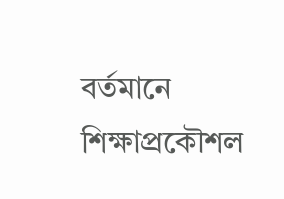বর্তমানে শিক্ষাপ্রকৌশল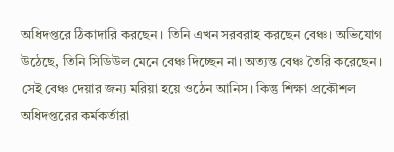অধিদপ্তরে ঠিকাদারি করছেন। তিনি এখন সরবরাহ করছেন বেঞ্চ। অভিযোগ উঠেছে, তিনি সিডিউল মেনে বেঞ্চ দিচ্ছেন না। অত্যন্ত বেঞ্চ তৈরি করেছেন। সেই বেঞ্চ দেয়ার জন্য মরিয়া হয়ে ওঠেন আনিস। কিন্তু শিক্ষা প্রকৌশল অধিদপ্তরের কর্মকর্তারা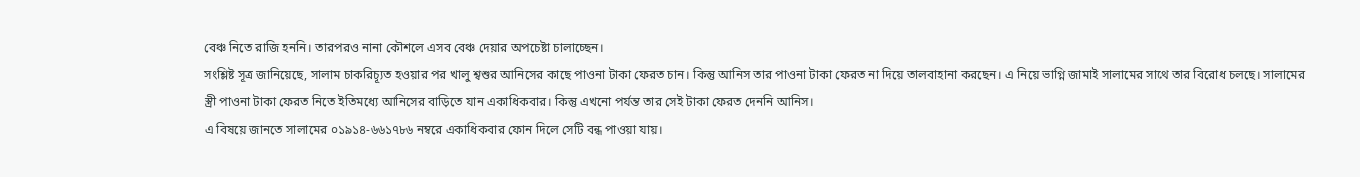বেঞ্চ নিতে রাজি হননি। তারপরও নানা কৌশলে এসব বেঞ্চ দেয়ার অপচেষ্টা চালাচ্ছেন।
সংশ্লিষ্ট সূত্র জানিয়েছে, সালাম চাকরিচ্যূত হওয়ার পর খালু শ্বশুর আনিসের কাছে পাওনা টাকা ফেরত চান। কিন্তু আনিস তার পাওনা টাকা ফেরত না দিয়ে তালবাহানা করছেন। এ নিয়ে ভাগ্নি জামাই সালামের সাথে তার বিরোধ চলছে। সালামের স্ত্রী পাওনা টাকা ফেরত নিতে ইতিমধ্যে আনিসের বাড়িতে যান একাধিকবার। কিন্তু এখনো পর্যন্ত তার সেই টাকা ফেরত দেননি আনিস।
এ বিষয়ে জানতে সালামের ০১৯১৪-৬৬১৭৮৬ নম্বরে একাধিকবার ফোন দিলে সেটি বন্ধ পাওয়া যায়।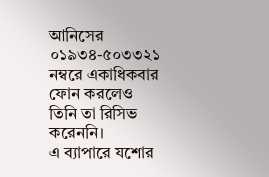আনিসের ০১৯৩৪-৫০৩৩২১ নম্বরে একাধিকবার ফোন করলেও তিনি তা রিসিভ করেননি।
এ ব্যাপারে যশোর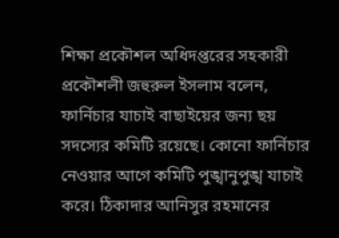শিক্ষা প্রকৌশল অধিদপ্তরের সহকারী প্রকৌশলী জহুরুল ইসলাম বলেন, ফার্নিচার যাচাই বাছাইয়ের জন্য ছয় সদস্যের কমিটি রয়েছে। কোনো ফার্নিচার নেওয়ার আগে কমিটি পুঙ্খানুপুঙ্খ যাচাই করে। ঠিকাদার আনিসুর রহমানের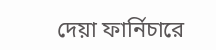দেয়া ফার্নিচারে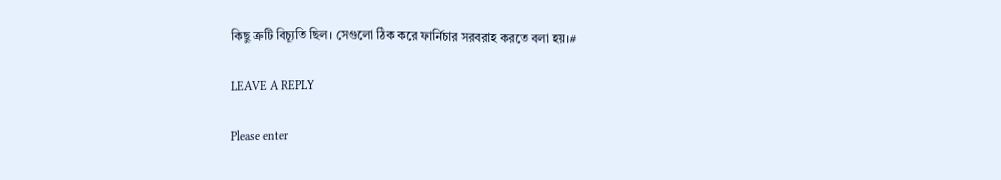কিছু ত্রুটি বিচ্যূতি ছিল। সেগুলো ঠিক করে ফার্নিচার সরবরাহ করতে বলা হয়।#

LEAVE A REPLY

Please enter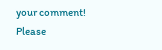your comment!
Please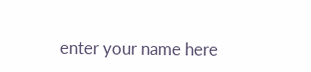enter your name here